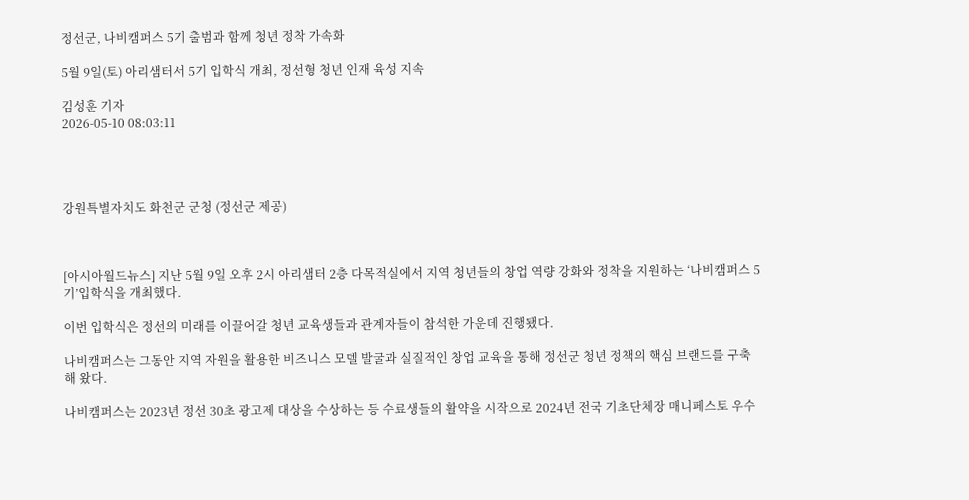정선군, 나비캠퍼스 5기 출범과 함께 청년 정착 가속화

5월 9일(토) 아리샘터서 5기 입학식 개최, 정선형 청년 인재 육성 지속

김성훈 기자
2026-05-10 08:03:11




강원특별자치도 화천군 군청 (정선군 제공)



[아시아월드뉴스] 지난 5월 9일 오후 2시 아리샘터 2층 다목적실에서 지역 청년들의 창업 역량 강화와 정착을 지원하는 ‘나비캠퍼스 5기’입학식을 개최했다.

이번 입학식은 정선의 미래를 이끌어갈 청년 교육생들과 관계자들이 참석한 가운데 진행됐다.

나비캠퍼스는 그동안 지역 자원을 활용한 비즈니스 모델 발굴과 실질적인 창업 교육을 통해 정선군 청년 정책의 핵심 브랜드를 구축해 왔다.

나비캠퍼스는 2023년 정선 30초 광고제 대상을 수상하는 등 수료생들의 활약을 시작으로 2024년 전국 기초단체장 매니페스토 우수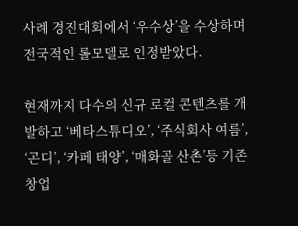사례 경진대회에서 ‘우수상’을 수상하며 전국적인 롤모델로 인정받았다.

현재까지 다수의 신규 로컬 콘텐츠를 개발하고 ‘베타스튜디오’, ‘주식회사 여름’, ‘곤디’, ‘카페 태양’, ‘매화골 산촌’등 기존 창업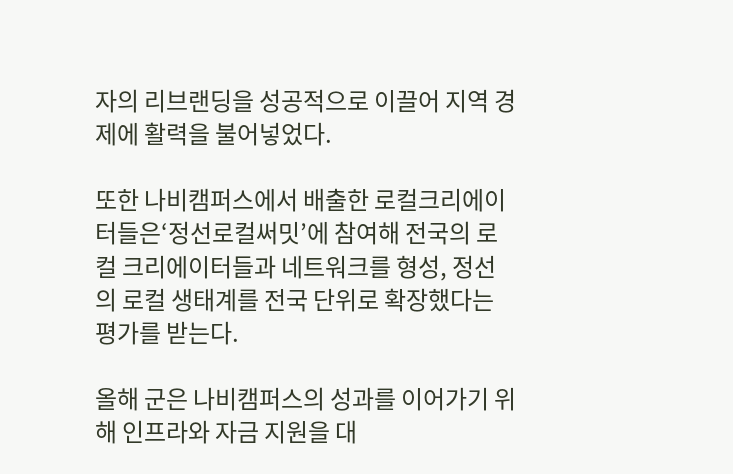자의 리브랜딩을 성공적으로 이끌어 지역 경제에 활력을 불어넣었다.

또한 나비캠퍼스에서 배출한 로컬크리에이터들은‘정선로컬써밋’에 참여해 전국의 로컬 크리에이터들과 네트워크를 형성, 정선의 로컬 생태계를 전국 단위로 확장했다는 평가를 받는다.

올해 군은 나비캠퍼스의 성과를 이어가기 위해 인프라와 자금 지원을 대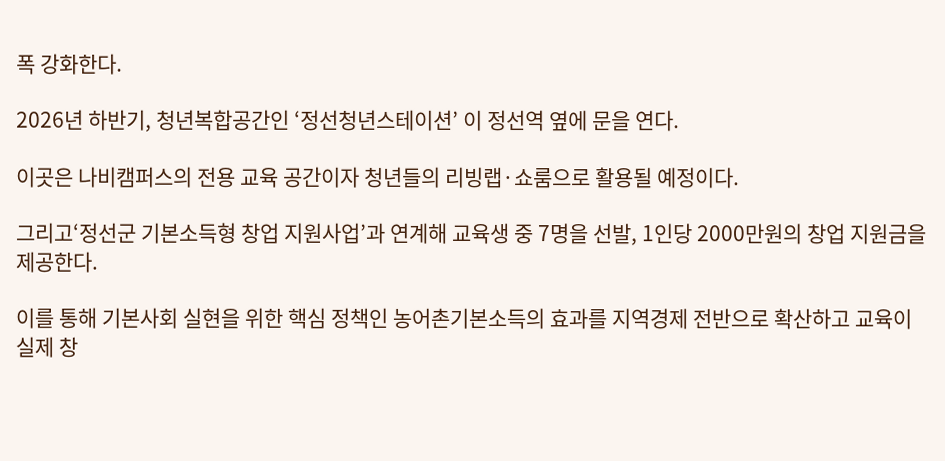폭 강화한다.

2026년 하반기, 청년복합공간인 ‘정선청년스테이션’ 이 정선역 옆에 문을 연다.

이곳은 나비캠퍼스의 전용 교육 공간이자 청년들의 리빙랩·쇼룸으로 활용될 예정이다.

그리고‘정선군 기본소득형 창업 지원사업’과 연계해 교육생 중 7명을 선발, 1인당 2000만원의 창업 지원금을 제공한다.

이를 통해 기본사회 실현을 위한 핵심 정책인 농어촌기본소득의 효과를 지역경제 전반으로 확산하고 교육이 실제 창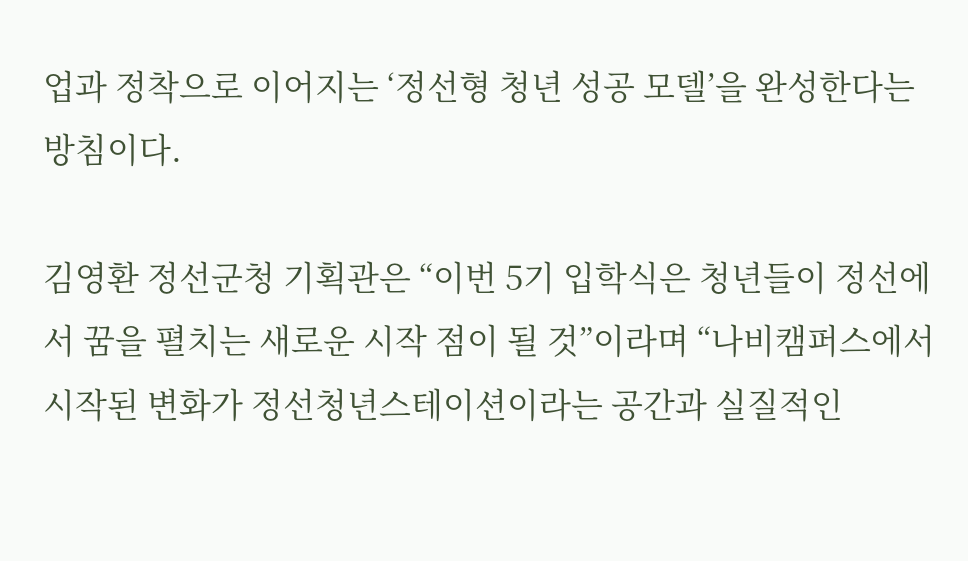업과 정착으로 이어지는 ‘정선형 청년 성공 모델’을 완성한다는 방침이다.

김영환 정선군청 기획관은 “이번 5기 입학식은 청년들이 정선에서 꿈을 펼치는 새로운 시작 점이 될 것”이라며 “나비캠퍼스에서 시작된 변화가 정선청년스테이션이라는 공간과 실질적인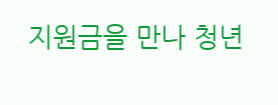지원금을 만나 청년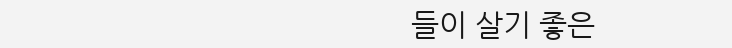들이 살기 좋은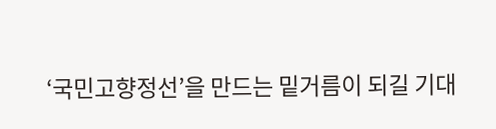‘국민고향정선’을 만드는 밑거름이 되길 기대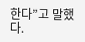한다”고 말했다.